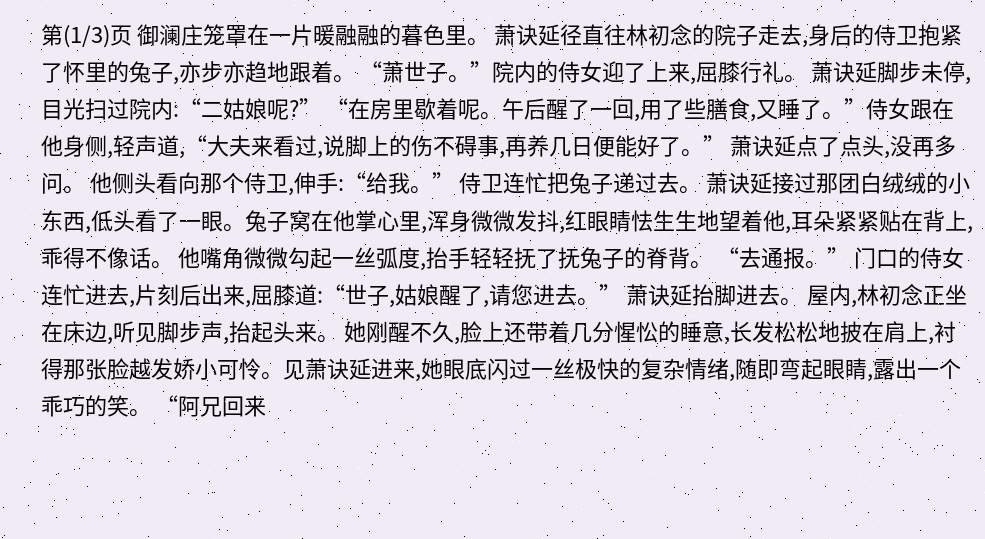第(1/3)页 御澜庄笼罩在一片暖融融的暮色里。 萧诀延径直往林初念的院子走去,身后的侍卫抱紧了怀里的兔子,亦步亦趋地跟着。 “萧世子。”院内的侍女迎了上来,屈膝行礼。 萧诀延脚步未停,目光扫过院内:“二姑娘呢?” “在房里歇着呢。午后醒了一回,用了些膳食,又睡了。”侍女跟在他身侧,轻声道,“大夫来看过,说脚上的伤不碍事,再养几日便能好了。” 萧诀延点了点头,没再多问。 他侧头看向那个侍卫,伸手:“给我。” 侍卫连忙把兔子递过去。 萧诀延接过那团白绒绒的小东西,低头看了一眼。兔子窝在他掌心里,浑身微微发抖,红眼睛怯生生地望着他,耳朵紧紧贴在背上,乖得不像话。 他嘴角微微勾起一丝弧度,抬手轻轻抚了抚兔子的脊背。 “去通报。” 门口的侍女连忙进去,片刻后出来,屈膝道:“世子,姑娘醒了,请您进去。” 萧诀延抬脚进去。 屋内,林初念正坐在床边,听见脚步声,抬起头来。 她刚醒不久,脸上还带着几分惺忪的睡意,长发松松地披在肩上,衬得那张脸越发娇小可怜。见萧诀延进来,她眼底闪过一丝极快的复杂情绪,随即弯起眼睛,露出一个乖巧的笑。 “阿兄回来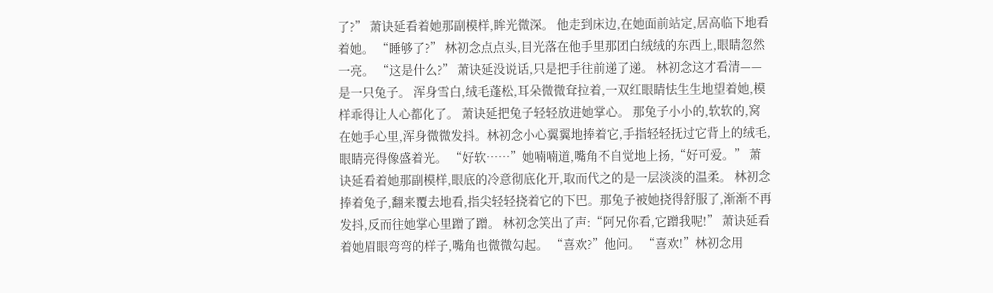了?” 萧诀延看着她那副模样,眸光微深。 他走到床边,在她面前站定,居高临下地看着她。 “睡够了?” 林初念点点头,目光落在他手里那团白绒绒的东西上,眼睛忽然一亮。 “这是什么?” 萧诀延没说话,只是把手往前递了递。 林初念这才看清——是一只兔子。 浑身雪白,绒毛蓬松,耳朵微微耷拉着,一双红眼睛怯生生地望着她,模样乖得让人心都化了。 萧诀延把兔子轻轻放进她掌心。 那兔子小小的,软软的,窝在她手心里,浑身微微发抖。林初念小心翼翼地捧着它,手指轻轻抚过它背上的绒毛,眼睛亮得像盛着光。 “好软……”她喃喃道,嘴角不自觉地上扬,“好可爱。” 萧诀延看着她那副模样,眼底的冷意彻底化开,取而代之的是一层淡淡的温柔。 林初念捧着兔子,翻来覆去地看,指尖轻轻挠着它的下巴。那兔子被她挠得舒服了,渐渐不再发抖,反而往她掌心里蹭了蹭。 林初念笑出了声:“阿兄你看,它蹭我呢!” 萧诀延看着她眉眼弯弯的样子,嘴角也微微勾起。 “喜欢?”他问。 “喜欢!”林初念用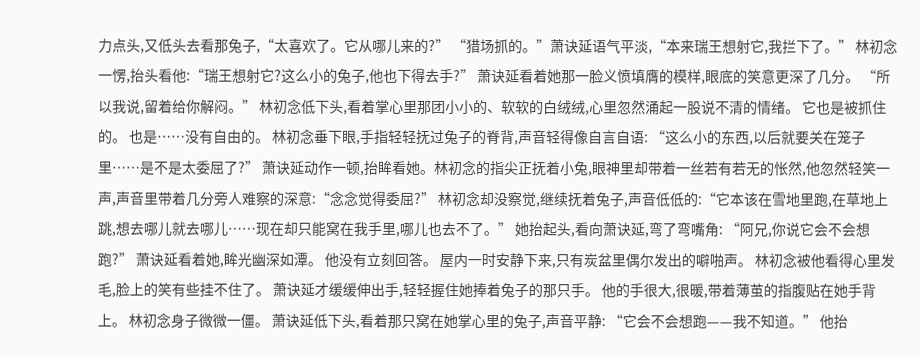力点头,又低头去看那兔子,“太喜欢了。它从哪儿来的?” “猎场抓的。”萧诀延语气平淡,“本来瑞王想射它,我拦下了。” 林初念一愣,抬头看他:“瑞王想射它?这么小的兔子,他也下得去手?” 萧诀延看着她那一脸义愤填膺的模样,眼底的笑意更深了几分。 “所以我说,留着给你解闷。” 林初念低下头,看着掌心里那团小小的、软软的白绒绒,心里忽然涌起一股说不清的情绪。 它也是被抓住的。 也是……没有自由的。 林初念垂下眼,手指轻轻抚过兔子的脊背,声音轻得像自言自语: “这么小的东西,以后就要关在笼子里……是不是太委屈了?” 萧诀延动作一顿,抬眸看她。林初念的指尖正抚着小兔,眼神里却带着一丝若有若无的怅然,他忽然轻笑一声,声音里带着几分旁人难察的深意:“念念觉得委屈?” 林初念却没察觉,继续抚着兔子,声音低低的:“它本该在雪地里跑,在草地上跳,想去哪儿就去哪儿……现在却只能窝在我手里,哪儿也去不了。” 她抬起头,看向萧诀延,弯了弯嘴角: “阿兄,你说它会不会想跑?” 萧诀延看着她,眸光幽深如潭。 他没有立刻回答。 屋内一时安静下来,只有炭盆里偶尔发出的噼啪声。 林初念被他看得心里发毛,脸上的笑有些挂不住了。 萧诀延才缓缓伸出手,轻轻握住她捧着兔子的那只手。 他的手很大,很暖,带着薄茧的指腹贴在她手背上。 林初念身子微微一僵。 萧诀延低下头,看着那只窝在她掌心里的兔子,声音平静: “它会不会想跑——我不知道。” 他抬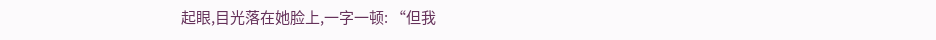起眼,目光落在她脸上,一字一顿: “但我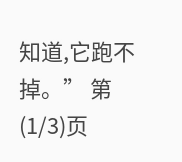知道,它跑不掉。” 第(1/3)页